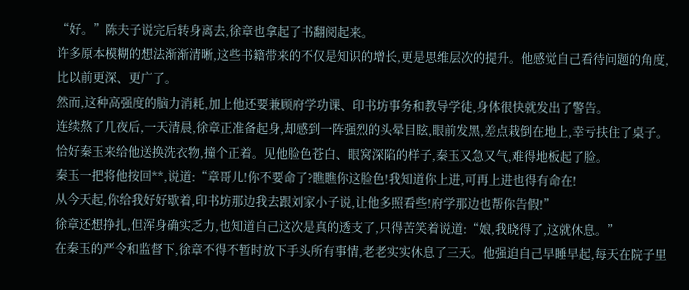“好。”陈夫子说完后转身离去,徐章也拿起了书翻阅起来。
许多原本模糊的想法渐渐清晰,这些书籍带来的不仅是知识的增长,更是思维层次的提升。他感觉自己看待问题的角度,比以前更深、更广了。
然而,这种高强度的脑力消耗,加上他还要兼顾府学功课、印书坊事务和教导学徒,身体很快就发出了警告。
连续熬了几夜后,一天清晨,徐章正准备起身,却感到一阵强烈的头晕目眩,眼前发黑,差点栽倒在地上,幸亏扶住了桌子。
恰好秦玉来给他送换洗衣物,撞个正着。见他脸色苍白、眼窝深陷的样子,秦玉又急又气,难得地板起了脸。
秦玉一把将他按回**,说道:“章哥儿!你不要命了?瞧瞧你这脸色!我知道你上进,可再上进也得有命在!
从今天起,你给我好好歇着,印书坊那边我去跟刘家小子说,让他多照看些!府学那边也帮你告假!”
徐章还想挣扎,但浑身确实乏力,也知道自己这次是真的透支了,只得苦笑着说道:“娘,我晓得了,这就休息。”
在秦玉的严令和监督下,徐章不得不暂时放下手头所有事情,老老实实休息了三天。他强迫自己早睡早起,每天在院子里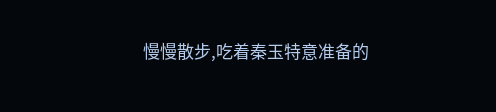慢慢散步,吃着秦玉特意准备的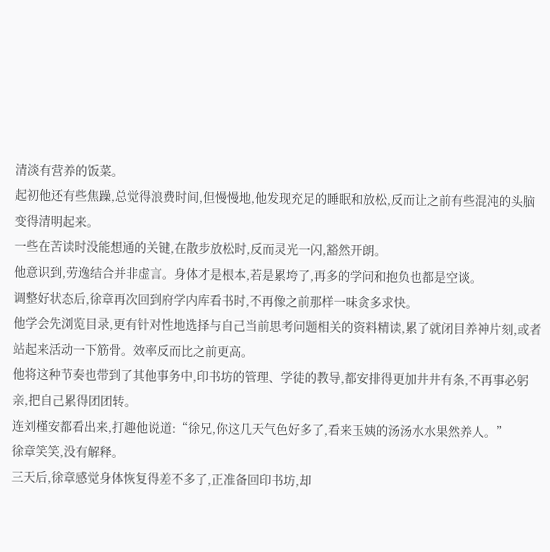清淡有营养的饭菜。
起初他还有些焦躁,总觉得浪费时间,但慢慢地,他发现充足的睡眠和放松,反而让之前有些混沌的头脑变得清明起来。
一些在苦读时没能想通的关键,在散步放松时,反而灵光一闪,豁然开朗。
他意识到,劳逸结合并非虚言。身体才是根本,若是累垮了,再多的学问和抱负也都是空谈。
调整好状态后,徐章再次回到府学内库看书时,不再像之前那样一味贪多求快。
他学会先浏览目录,更有针对性地选择与自己当前思考问题相关的资料精读,累了就闭目养神片刻,或者站起来活动一下筋骨。效率反而比之前更高。
他将这种节奏也带到了其他事务中,印书坊的管理、学徒的教导,都安排得更加井井有条,不再事必躬亲,把自己累得团团转。
连刘槿安都看出来,打趣他说道:“徐兄,你这几天气色好多了,看来玉姨的汤汤水水果然养人。”
徐章笑笑,没有解释。
三天后,徐章感觉身体恢复得差不多了,正准备回印书坊,却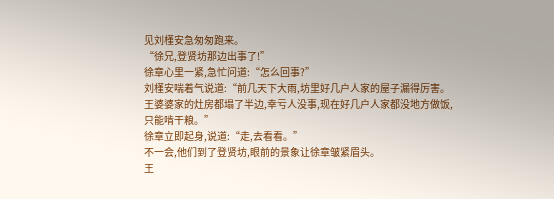见刘槿安急匆匆跑来。
“徐兄,登贤坊那边出事了!”
徐章心里一紧,急忙问道:“怎么回事?”
刘槿安喘着气说道:“前几天下大雨,坊里好几户人家的屋子漏得厉害。王婆婆家的灶房都塌了半边,幸亏人没事,现在好几户人家都没地方做饭,只能啃干粮。”
徐章立即起身,说道:“走,去看看。”
不一会,他们到了登贤坊,眼前的景象让徐章皱紧眉头。
王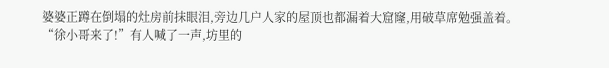婆婆正蹲在倒塌的灶房前抹眼泪,旁边几户人家的屋顶也都漏着大窟窿,用破草席勉强盖着。
“徐小哥来了!”有人喊了一声,坊里的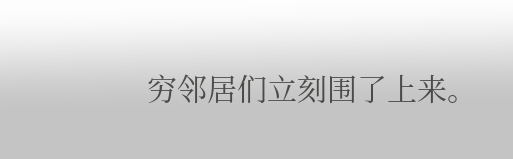穷邻居们立刻围了上来。